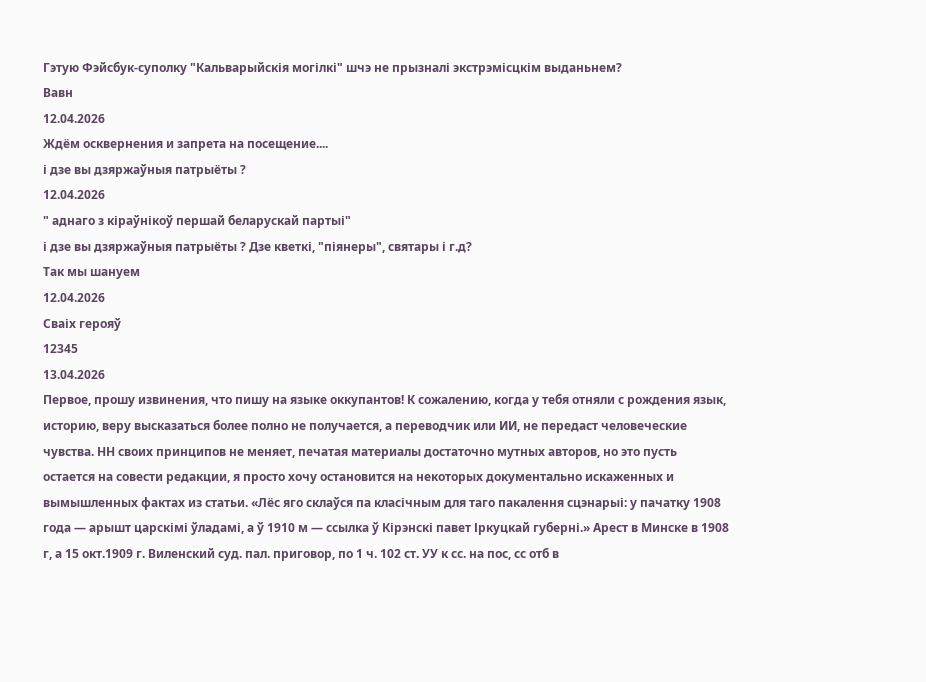Гэтую Фэйсбук-суполку "Кальварыйскія могілкі" шчэ не прызналі экстрэмісцкім выданьнем?
Вавн
12.04.2026
Ждём осквернения и запрета на посещение....
і дзе вы дзяржаўныя патрыёты ?
12.04.2026
" аднаго з кіраўнікоў першай беларускай партыі"
і дзе вы дзяржаўныя патрыёты ? Дзе кветкі, "піянеры", святары і г.д?
Так мы шануем
12.04.2026
Сваіх герояў
12345
13.04.2026
Первое, прошу извинения, что пишу на языке оккупантов! К сожалению, когда у тебя отняли с рождения язык, историю, веру высказаться более полно не получается, а переводчик или ИИ, не передаст человеческие чувства. НН своих принципов не меняет, печатая материалы достаточно мутных авторов, но это пусть остается на совести редакции, я просто хочу остановится на некоторых документально искаженных и вымышленных фактах из статьи. «Лёс яго склаўся па класічным для таго пакалення сцэнарыі: у пачатку 1908 года — арышт царскімі ўладамі, а ў 1910 м — ссылка ў Кірэнскі павет Іркуцкай губерні.» Арест в Минске в 1908 г, а 15 окт.1909 г. Виленский суд. пал. приговор, по 1 ч. 102 ст. УУ к сс. на пос, сс отб в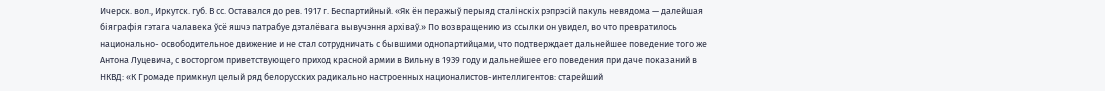Ичерск. вол., Иркутск. губ. В сс. Оставался до рев. 1917 г. Беспартийный. «Як ён перажыў перыяд сталінскіх рэпрэсій пакуль невядома — далейшая біяграфія гэтага чалавека ўсё яшчэ патрабуе дэталёвага вывучэння архіваў.» По возвращению из ссылки он увидел, во что превратилось национально- освободительное движение и не стал сотрудничать с бывшими однопартийцами, что подтверждает дальнейшее поведение того же Антона Луцевича, с восторгом приветствующего приход красной армии в Вильну в 1939 году и дальнейшее его поведения при даче показаний в НКВД: «К Громаде примкнул целый ряд белорусских радикально настроенных националистов-интеллигентов: старейший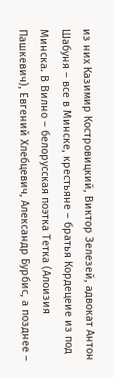из них Казимир Костровицкий, Виктор Зелезей, адвокат Антон Шабуня – все в Минске, крестьяне – братья Кордецеие из под Минска. В Вилно – белорусская поэтка Тетка (Алоизия Пашкевич), Евгений Хлебцевич, Александр Бурбис, а позднее –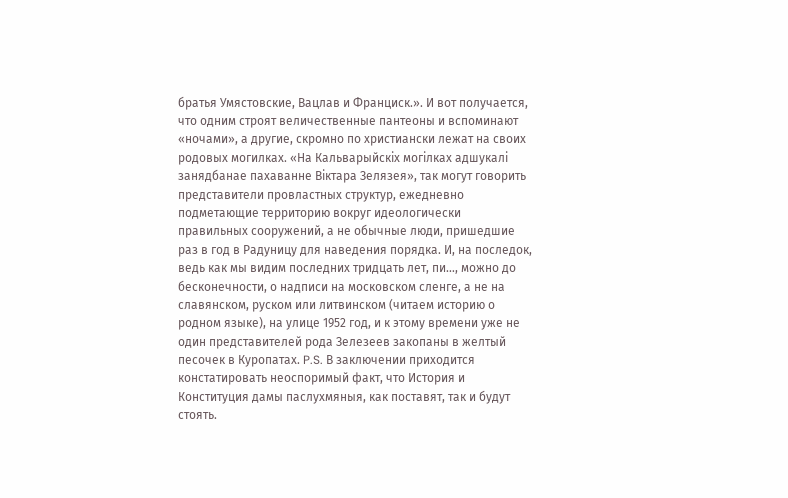братья Умястовские, Вацлав и Франциск.». И вот получается, что одним строят величественные пантеоны и вспоминают «ночами», а другие, скромно по христиански лежат на своих родовых могилках. «На Кальварыйскіх могілках адшукалі занядбанае пахаванне Віктара Зелязея», так могут говорить представители провластных структур, ежедневно подметающие территорию вокруг идеологически правильных сооружений, а не обычные люди, пришедшие раз в год в Радуницу для наведения порядка. И, на последок, ведь как мы видим последних тридцать лет, пи…, можно до бесконечности, о надписи на московском сленге, а не на славянском, руском или литвинском (читаем историю о родном языке), на улице 1952 год, и к этому времени уже не один представителей рода Зелезеев закопаны в желтый песочек в Куропатах. P.S. В заключении приходится констатировать неоспоримый факт, что История и Конституция дамы паслухмяныя, как поставят, так и будут стоять.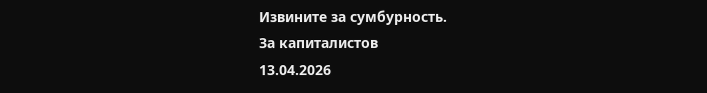Извините за сумбурность.
За капиталистов
13.04.2026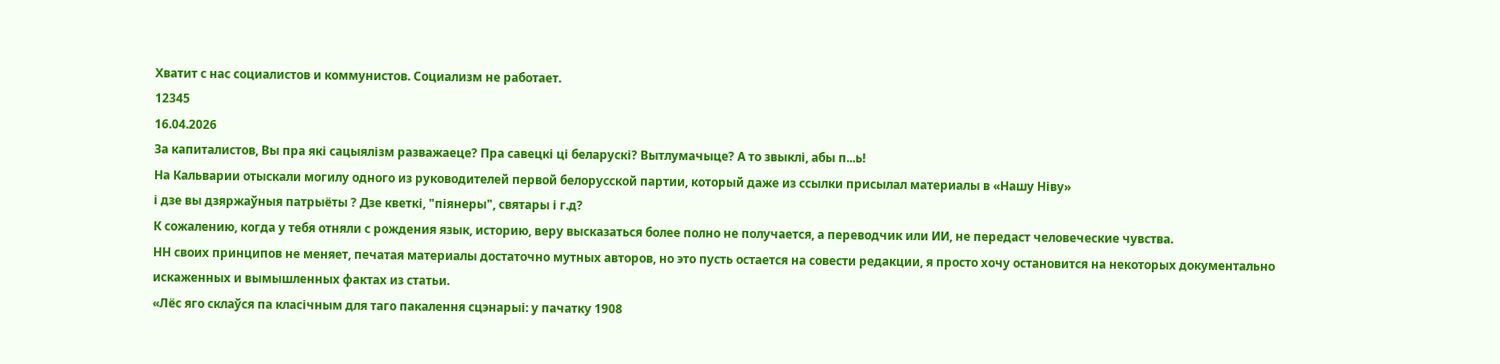Хватит с нас социалистов и коммунистов. Социализм не работает.
12345
16.04.2026
За капиталистов, Вы пра які сацыялізм разважаеце? Пра савецкі ці беларускі? Вытлумачыце? А то звыклі, абы п...ь!
На Кальварии отыскали могилу одного из руководителей первой белорусской партии, который даже из ссылки присылал материалы в «Нашу Ніву»
і дзе вы дзяржаўныя патрыёты ? Дзе кветкі, "піянеры", святары і г.д?
К сожалению, когда у тебя отняли с рождения язык, историю, веру высказаться более полно не получается, а переводчик или ИИ, не передаст человеческие чувства.
НН своих принципов не меняет, печатая материалы достаточно мутных авторов, но это пусть остается на совести редакции, я просто хочу остановится на некоторых документально искаженных и вымышленных фактах из статьи.
«Лёс яго склаўся па класічным для таго пакалення сцэнарыі: у пачатку 1908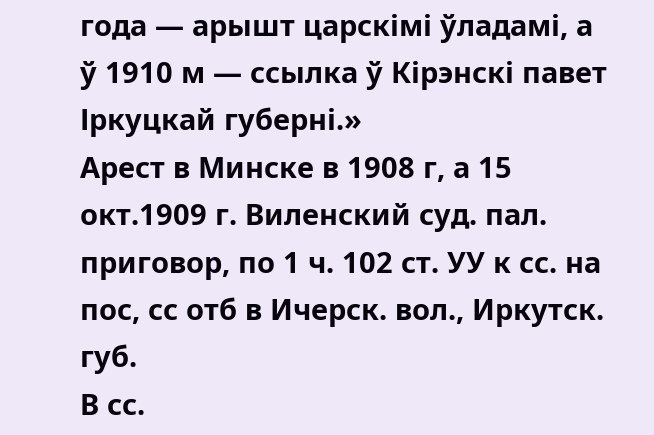года — арышт царскімі ўладамі, а ў 1910 м — ссылка ў Кірэнскі павет Іркуцкай губерні.»
Арест в Минске в 1908 г, а 15 окт.1909 г. Виленский суд. пал. приговор, по 1 ч. 102 ст. УУ к сс. на пос, сс отб в Ичерск. вол., Иркутск. губ.
В сс.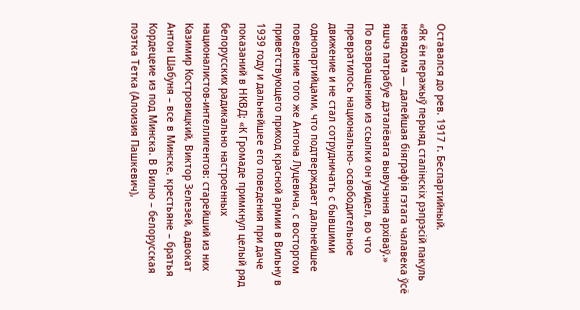Оставался до рев. 1917 г. Беспартийный.
«Як ён перажыў перыяд сталінскіх рэпрэсій пакуль невядома — далейшая біяграфія гэтага чалавека ўсё яшчэ патрабуе дэталёвага вывучэння архіваў.»
По возвращению из ссылки он увидел, во что превратилось национально- освободительное движение и не стал сотрудничать с бывшими однопартийцами, что подтверждает дальнейшее поведение того же Антона Луцевича, с восторгом приветствующего приход красной армии в Вильну в 1939 году и дальнейшее его поведения при даче показаний в НКВД: «К Громаде примкнул целый ряд белорусских радикально настроенных националистов-интеллигентов: старейший из них Казимир Костровицкий, Виктор Зелезей, адвокат Антон Шабуня – все в Минске, крестьяне – братья Кордецеие из под Минска. В Вилно – белорусская поэтка Тетка (Алоизия Пашкевич),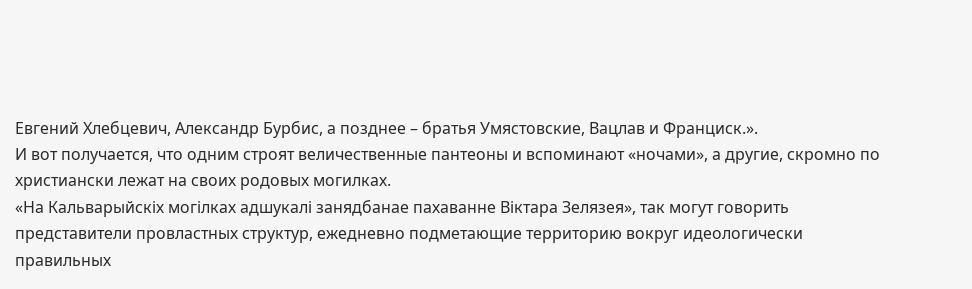Евгений Хлебцевич, Александр Бурбис, а позднее – братья Умястовские, Вацлав и Франциск.».
И вот получается, что одним строят величественные пантеоны и вспоминают «ночами», а другие, скромно по христиански лежат на своих родовых могилках.
«На Кальварыйскіх могілках адшукалі занядбанае пахаванне Віктара Зелязея», так могут говорить представители провластных структур, ежедневно подметающие территорию вокруг идеологически правильных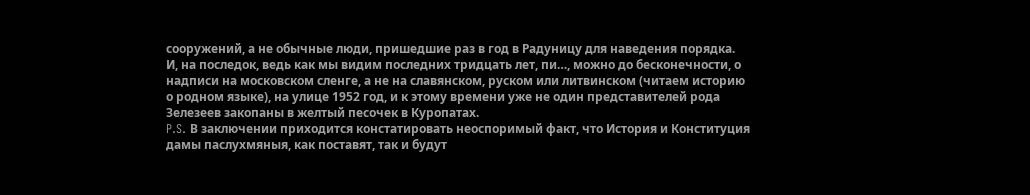сооружений, а не обычные люди, пришедшие раз в год в Радуницу для наведения порядка.
И, на последок, ведь как мы видим последних тридцать лет, пи…, можно до бесконечности, о надписи на московском сленге, а не на славянском, руском или литвинском (читаем историю о родном языке), на улице 1952 год, и к этому времени уже не один представителей рода Зелезеев закопаны в желтый песочек в Куропатах.
P.S. В заключении приходится констатировать неоспоримый факт, что История и Конституция дамы паслухмяныя, как поставят, так и будут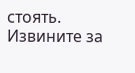стоять.
Извините за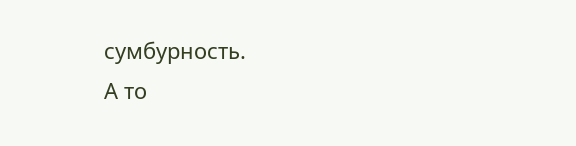сумбурность.
А то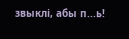звыклі, абы п...ь!